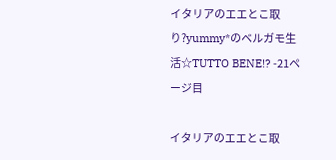イタリアのエエとこ取り?yummy*のベルガモ生活☆TUTTO BENE!? -21ページ目

イタリアのエエとこ取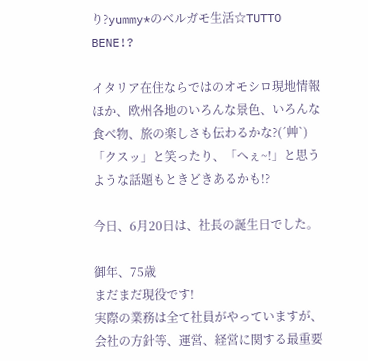り?yummy*のベルガモ生活☆TUTTO BENE!?

イタリア在住ならではのオモシロ現地情報ほか、欧州各地のいろんな景色、いろんな食べ物、旅の楽しさも伝わるかな?(´艸`)
「クスッ」と笑ったり、「へぇ~!」と思うような話題もときどきあるかも!?

今日、6月20日は、社長の誕生日でした。

御年、75歳
まだまだ現役です!
実際の業務は全て社員がやっていますが、会社の方針等、運営、経営に関する最重要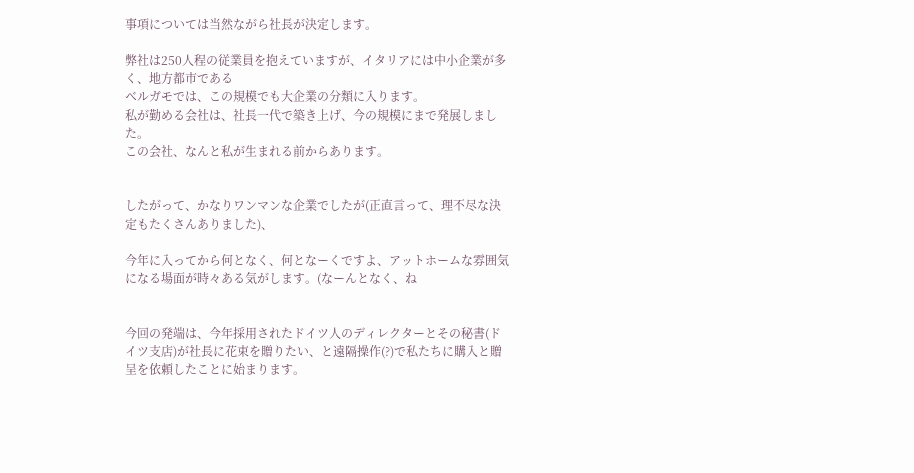事項については当然ながら社長が決定します。

弊社は250人程の従業員を抱えていますが、イタリアには中小企業が多く、地方都市である
ベルガモでは、この規模でも大企業の分類に入ります。
私が勤める会社は、社長一代で築き上げ、今の規模にまで発展しました。
この会社、なんと私が生まれる前からあります。


したがって、かなりワンマンな企業でしたが(正直言って、理不尽な決定もたくさんありました)、

今年に入ってから何となく、何となーくですよ、アットホームな雰囲気になる場面が時々ある気がします。(なーんとなく、ね


今回の発端は、今年採用されたドイツ人のディレクターとその秘書(ドイツ支店)が社長に花束を贈りたい、と遠隔操作(?)で私たちに購入と贈呈を依頼したことに始まります。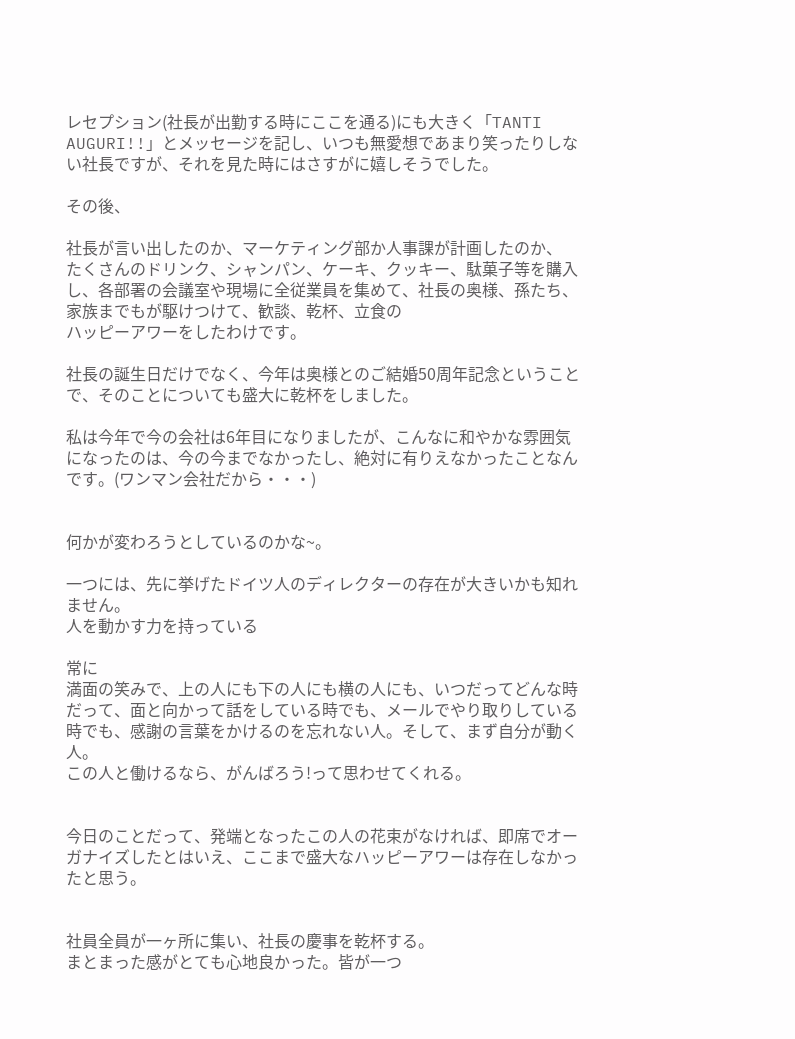レセプション(社長が出勤する時にここを通る)にも大きく「TANTI AUGURI!!」とメッセージを記し、いつも無愛想であまり笑ったりしない社長ですが、それを見た時にはさすがに嬉しそうでした。

その後、

社長が言い出したのか、マーケティング部か人事課が計画したのか、
たくさんのドリンク、シャンパン、ケーキ、クッキー、駄菓子等を購入し、各部署の会議室や現場に全従業員を集めて、社長の奥様、孫たち、家族までもが駆けつけて、歓談、乾杯、立食の
ハッピーアワーをしたわけです。

社長の誕生日だけでなく、今年は奥様とのご結婚50周年記念ということで、そのことについても盛大に乾杯をしました。

私は今年で今の会社は6年目になりましたが、こんなに和やかな雰囲気になったのは、今の今までなかったし、絶対に有りえなかったことなんです。(ワンマン会社だから・・・)


何かが変わろうとしているのかな~。

一つには、先に挙げたドイツ人のディレクターの存在が大きいかも知れません。
人を動かす力を持っている

常に
満面の笑みで、上の人にも下の人にも横の人にも、いつだってどんな時だって、面と向かって話をしている時でも、メールでやり取りしている時でも、感謝の言葉をかけるのを忘れない人。そして、まず自分が動く人。
この人と働けるなら、がんばろう!って思わせてくれる。


今日のことだって、発端となったこの人の花束がなければ、即席でオーガナイズしたとはいえ、ここまで盛大なハッピーアワーは存在しなかったと思う。


社員全員が一ヶ所に集い、社長の慶事を乾杯する。
まとまった感がとても心地良かった。皆が一つ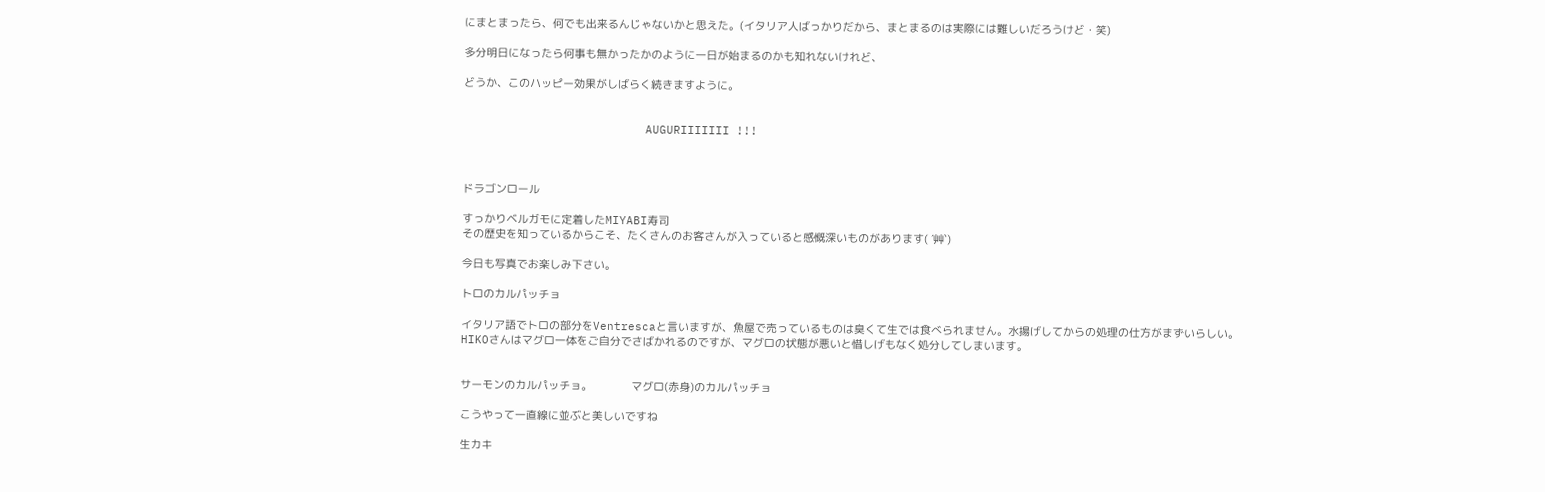にまとまったら、何でも出来るんじゃないかと思えた。(イタリア人ばっかりだから、まとまるのは実際には難しいだろうけど・笑)

多分明日になったら何事も無かったかのように一日が始まるのかも知れないけれど、

どうか、このハッピー効果がしばらく続きますように。


                          AUGURIIIIIII !!!



ドラゴンロール

すっかりベルガモに定着したMIYABI寿司
その歴史を知っているからこそ、たくさんのお客さんが入っていると感慨深いものがあります( ´艸`)

今日も写真でお楽しみ下さい。

トロのカルパッチョ

イタリア語でトロの部分をVentrescaと言いますが、魚屋で売っているものは臭くて生では食べられません。水揚げしてからの処理の仕方がまずいらしい。
HIKOさんはマグロ一体をご自分でさばかれるのですが、マグロの状態が悪いと惜しげもなく処分してしまいます。


サーモンのカルパッチョ。             マグロ(赤身)のカルパッチョ

こうやって一直線に並ぶと美しいですね

生カキ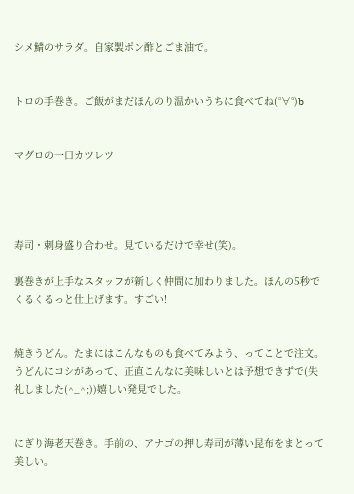シメ鯖のサラダ。自家製ポン酢とごま油で。


トロの手巻き。ご飯がまだほんのり温かいうちに食べてね(°∀°)b


マグロの一口カツレツ




寿司・刺身盛り合わせ。見ているだけで幸せ(笑)。

裏巻きが上手なスタッフが新しく仲間に加わりました。ほんの5秒でくるくるっと仕上げます。すごい!


焼きうどん。たまにはこんなものも食べてみよう、ってことで注文。
うどんにコシがあって、正直こんなに美味しいとは予想できずで(失礼しました(^_^;))嬉しい発見でした。


にぎり海老天巻き。手前の、アナゴの押し寿司が薄い昆布をまとって美しい。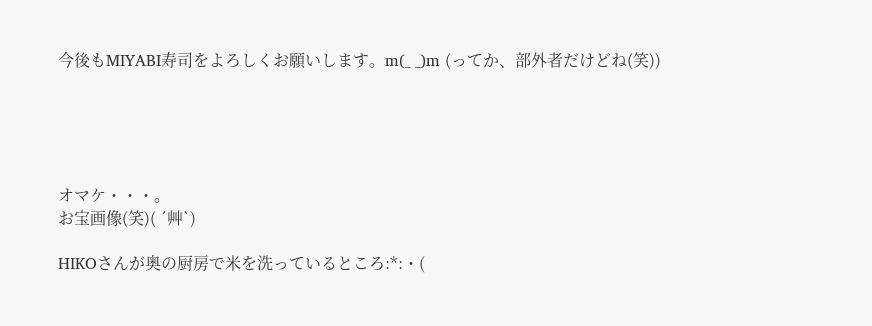今後もMIYABI寿司をよろしくお願いします。m(_ _)m (ってか、部外者だけどね(笑))





オマケ・・・。
お宝画像(笑)( ´艸`)

HIKOさんが奥の厨房で米を洗っているところ:*:・(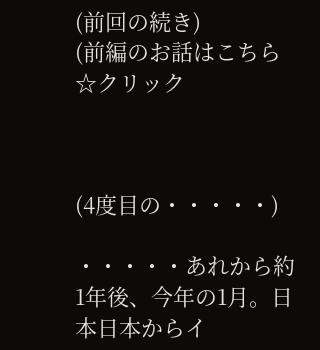(前回の続き)
(前編のお話はこちら☆クリック



(4度目の・・・・・)

・・・・・あれから約1年後、今年の1月。日本日本からイ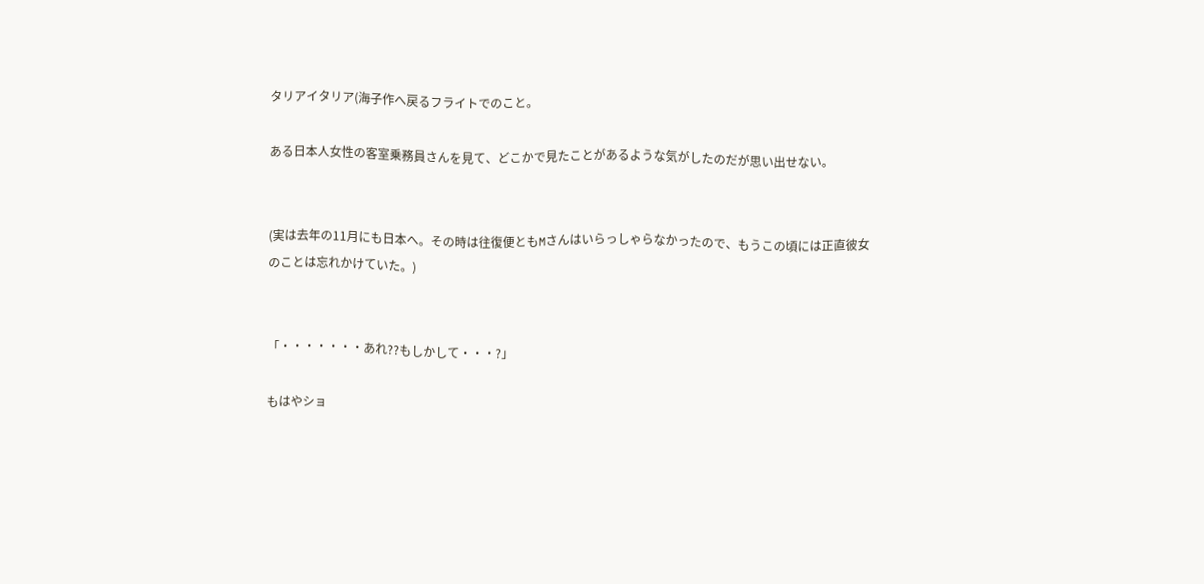タリアイタリア(海子作へ戻るフライトでのこと。

ある日本人女性の客室乗務員さんを見て、どこかで見たことがあるような気がしたのだが思い出せない。


(実は去年の11月にも日本へ。その時は往復便ともMさんはいらっしゃらなかったので、もうこの頃には正直彼女のことは忘れかけていた。)


「・・・・・・・あれ??もしかして・・・?」

もはやショ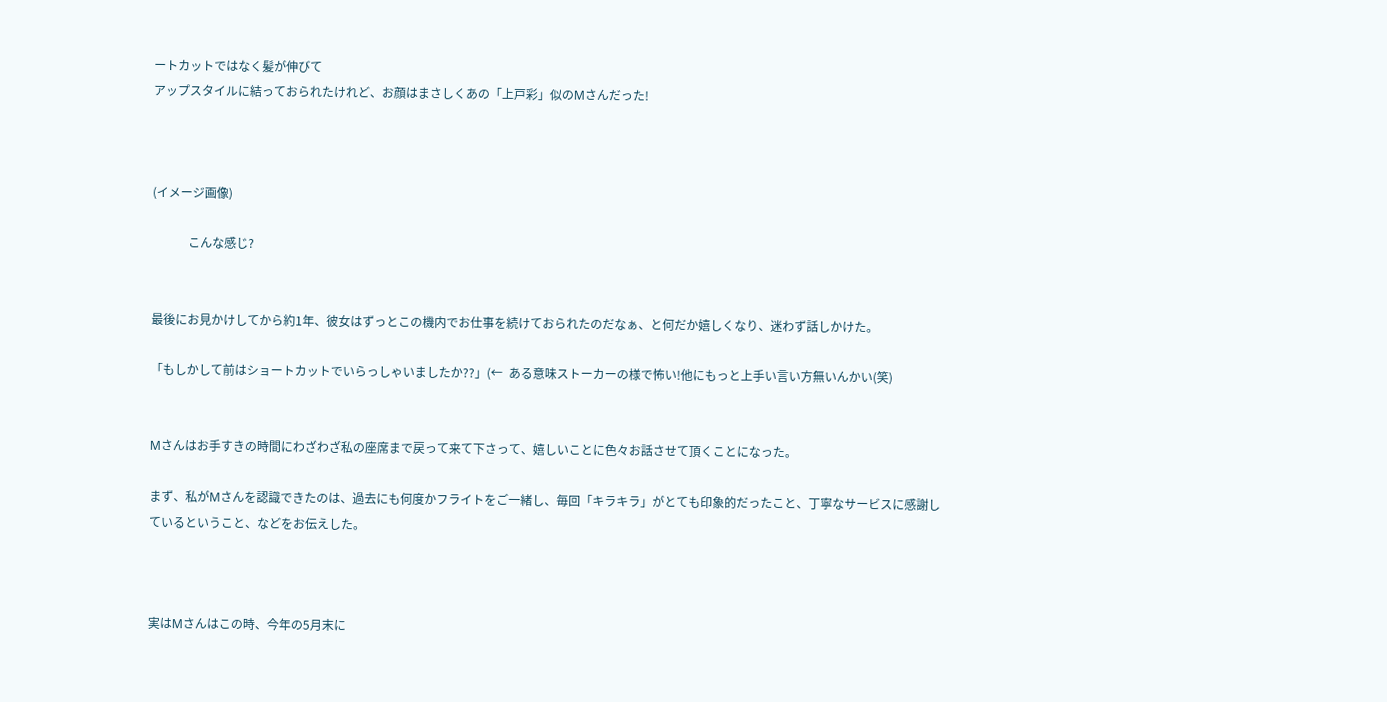ートカットではなく髪が伸びて
アップスタイルに結っておられたけれど、お顔はまさしくあの「上戸彩」似のMさんだった!



(イメージ画像)

            こんな感じ?


最後にお見かけしてから約1年、彼女はずっとこの機内でお仕事を続けておられたのだなぁ、と何だか嬉しくなり、迷わず話しかけた。

「もしかして前はショートカットでいらっしゃいましたか??」(←  ある意味ストーカーの様で怖い!他にもっと上手い言い方無いんかい(笑)


Mさんはお手すきの時間にわざわざ私の座席まで戻って来て下さって、嬉しいことに色々お話させて頂くことになった。

まず、私がMさんを認識できたのは、過去にも何度かフライトをご一緒し、毎回「キラキラ」がとても印象的だったこと、丁寧なサービスに感謝しているということ、などをお伝えした。



実はMさんはこの時、今年の5月末に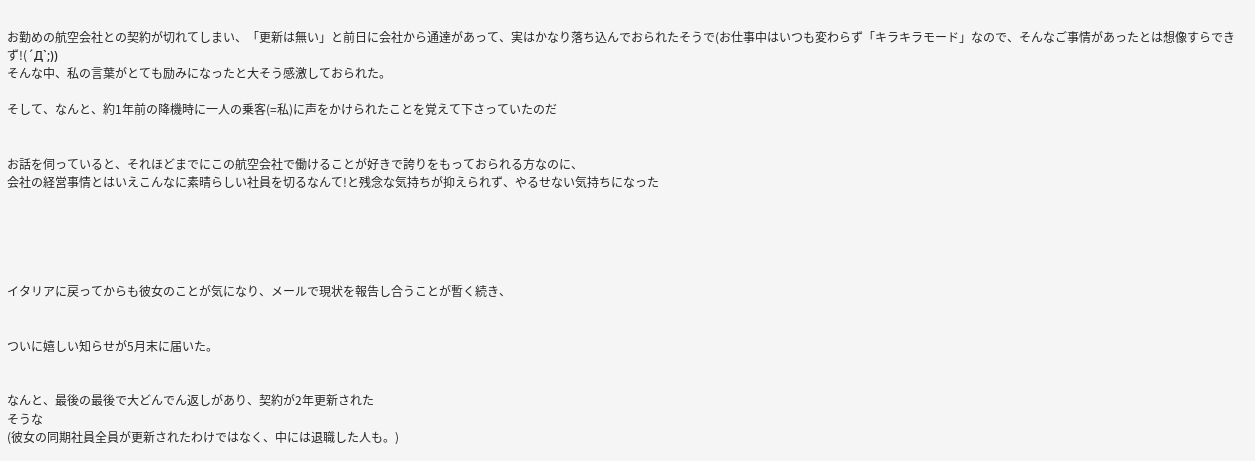お勤めの航空会社との契約が切れてしまい、「更新は無い」と前日に会社から通達があって、実はかなり落ち込んでおられたそうで(お仕事中はいつも変わらず「キラキラモード」なので、そんなご事情があったとは想像すらできず!(´Д`;))
そんな中、私の言葉がとても励みになったと大そう感激しておられた。

そして、なんと、約1年前の降機時に一人の乗客(=私)に声をかけられたことを覚えて下さっていたのだ


お話を伺っていると、それほどまでにこの航空会社で働けることが好きで誇りをもっておられる方なのに、
会社の経営事情とはいえこんなに素晴らしい社員を切るなんて!と残念な気持ちが抑えられず、やるせない気持ちになった





イタリアに戻ってからも彼女のことが気になり、メールで現状を報告し合うことが暫く続き、


ついに嬉しい知らせが5月末に届いた。


なんと、最後の最後で大どんでん返しがあり、契約が2年更新された
そうな
(彼女の同期社員全員が更新されたわけではなく、中には退職した人も。)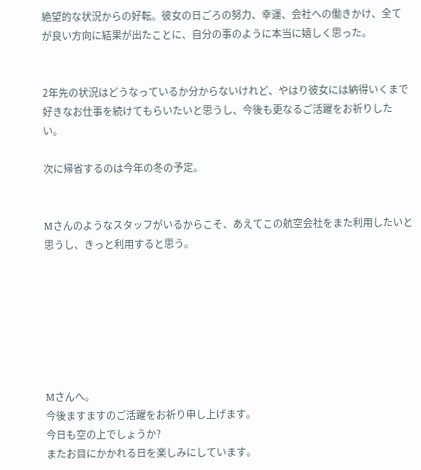絶望的な状況からの好転。彼女の日ごろの努力、幸運、会社への働きかけ、全てが良い方向に結果が出たことに、自分の事のように本当に嬉しく思った。


2年先の状況はどうなっているか分からないけれど、やはり彼女には納得いくまで好きなお仕事を続けてもらいたいと思うし、今後も更なるご活躍をお祈りしたい。

次に帰省するのは今年の冬の予定。


Mさんのようなスタッフがいるからこそ、あえてこの航空会社をまた利用したいと思うし、きっと利用すると思う。







Mさんへ。
今後ますますのご活躍をお祈り申し上げます。
今日も空の上でしょうか?
またお目にかかれる日を楽しみにしています。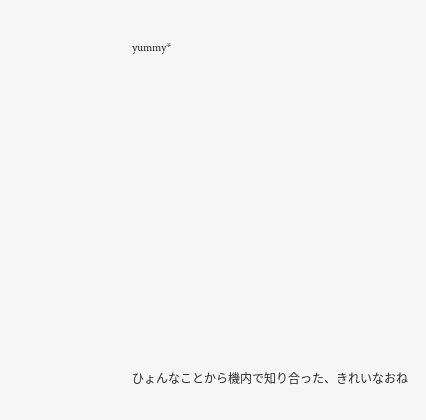yummy*












ひょんなことから機内で知り合った、きれいなおね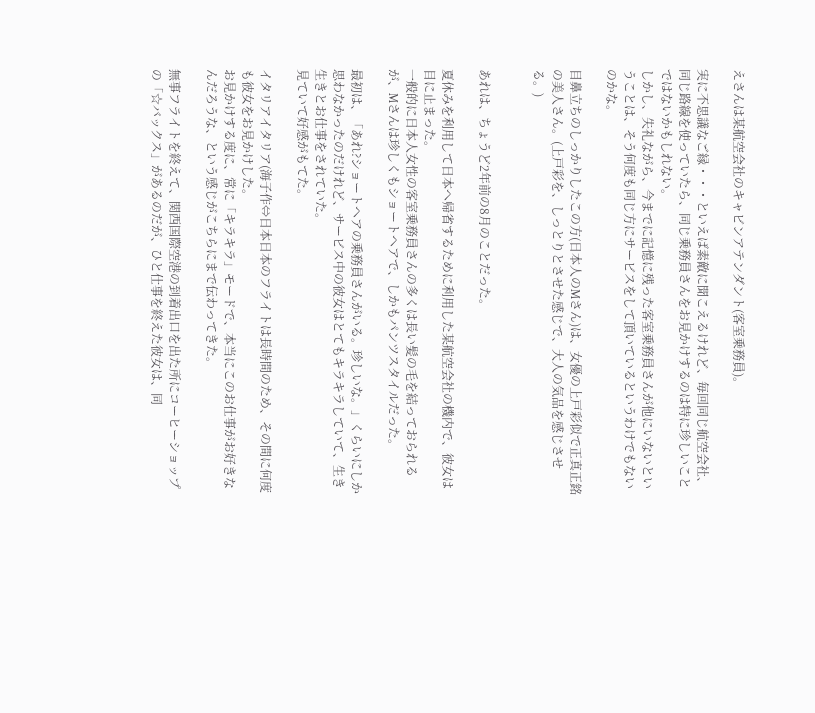えさんは某航空会社のキャビンアテンダント(客室乗務員)。

実に不思議なご縁・・・といえば素敵に聞こえるけれど、毎回同じ航空会社、同じ路線を使っていたら、同じ乗務員さんをお見かけするのは特に珍しいことではないかもしれない。
しかし、失礼ながら、今までに記憶に残った客室乗務員さんが他にいないということは、そう何度も同じ方にサービスをして頂いているというわけでもないのかな。

目鼻立ちのしっかりしたこの方(日本人のMさん)は、女優の上戸彩似で正真正銘の美人さん。(上戸彩を、しっとりとさせた感じで、大人の気品を感じさせる。)


あれは、ちょうど2年前の8月のことだった。

夏休みを利用して日本へ帰省するために利用した某航空会社の機内で、彼女は目に止まった。
一般的に日本人女性の客室乗務員さんの多くは長い髪の毛を結っておられるが、Mさんは珍しくもショートヘアで、しかもパンツスタイルだった。

最初は、「あれ?ショートヘアの乗務員さんがいる。珍しいな。」くらいにしか思わなかったのだけれど、サービス中の彼女はとてもキラキラしていて、生き生きとお仕事をされていた。
見ていて好感がもてた。

イタリアイタリア(海子作⇔日本日本のフライトは長時間のため、その間に何度も彼女をお見かけした。
お見かけする度に、常に「キラキラ」モードで、本当にこのお仕事がお好きなんだろうな、という感じがこちらにまで伝わってきた。

無事フライトを終えて、関西国際空港の到着出口を出た所にコーヒーショップの「☆バックス」があるのだが、ひと仕事を終えた彼女は、同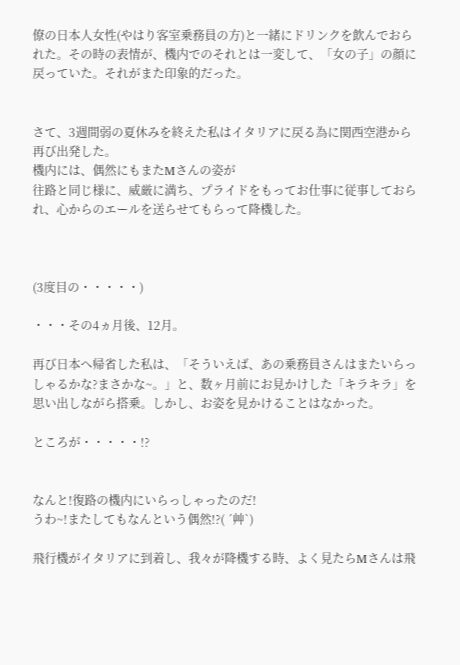僚の日本人女性(やはり客室乗務員の方)と一緒にドリンクを飲んでおられた。その時の表情が、機内でのそれとは一変して、「女の子」の顔に戻っていた。それがまた印象的だった。


さて、3週間弱の夏休みを終えた私はイタリアに戻る為に関西空港から再び出発した。
機内には、偶然にもまたMさんの姿が
往路と同じ様に、威厳に満ち、プライドをもってお仕事に従事しておられ、心からのエールを送らせてもらって降機した。



(3度目の・・・・・)

・・・その4ヵ月後、12月。

再び日本へ帰省した私は、「そういえば、あの乗務員さんはまたいらっしゃるかな?まさかな~。」と、数ヶ月前にお見かけした「キラキラ」を思い出しながら搭乗。しかし、お姿を見かけることはなかった。

ところが・・・・・!?


なんと!復路の機内にいらっしゃったのだ!
うわ~!またしてもなんという偶然!?( ´艸`)

飛行機がイタリアに到着し、我々が降機する時、よく見たらMさんは飛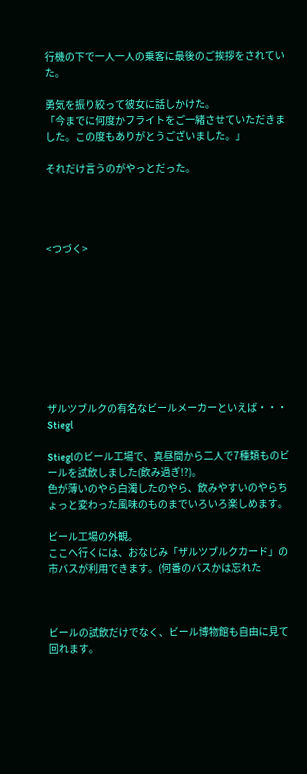行機の下で一人一人の乗客に最後のご挨拶をされていた。

勇気を振り絞って彼女に話しかけた。
「今までに何度かフライトをご一緒させていただきました。この度もありがとうございました。」

それだけ言うのがやっとだった。




<つづく>









ザルツブルクの有名なビールメーカーといえば・・・
Stiegl

Stieglのビール工場で、真昼間から二人で7種類ものビールを試飲しました(飲み過ぎ!?)。
色が薄いのやら白濁したのやら、飲みやすいのやらちょっと変わった風味のものまでいろいろ楽しめます。

ビール工場の外観。
ここへ行くには、おなじみ「ザルツブルクカード」の市バスが利用できます。(何番のバスかは忘れた



ビールの試飲だけでなく、ビール博物館も自由に見て回れます。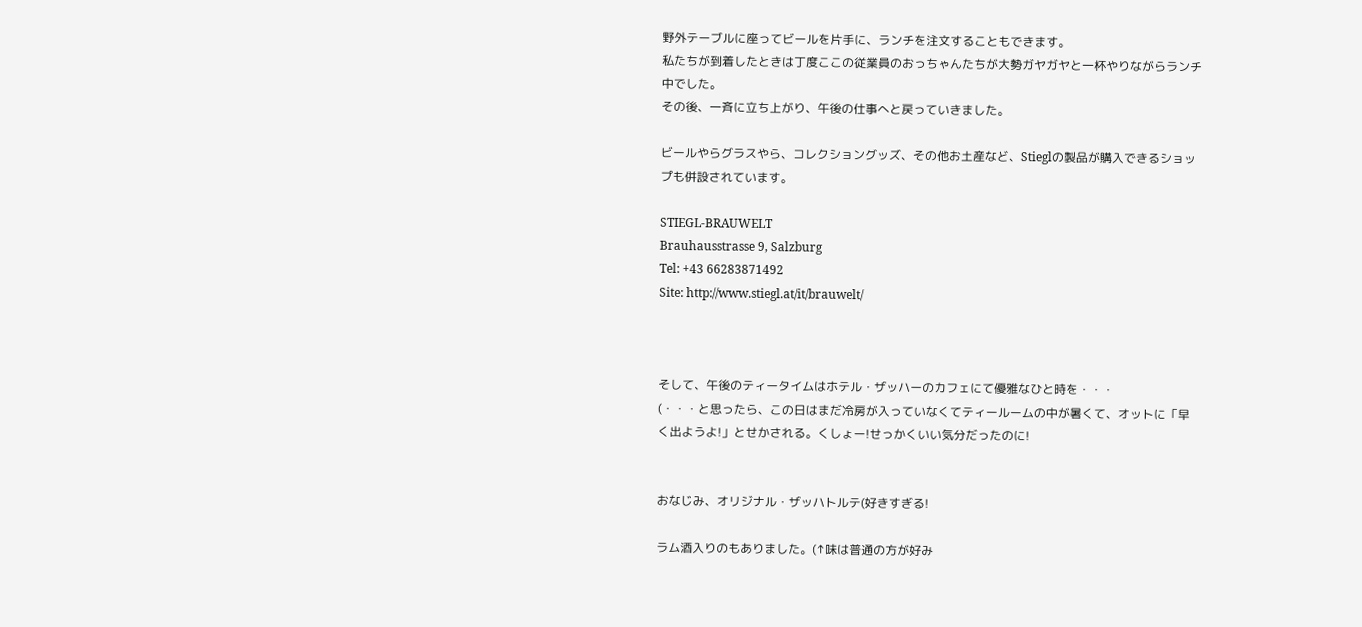野外テーブルに座ってビールを片手に、ランチを注文することもできます。
私たちが到着したときは丁度ここの従業員のおっちゃんたちが大勢ガヤガヤと一杯やりながらランチ中でした。
その後、一斉に立ち上がり、午後の仕事へと戻っていきました。

ビールやらグラスやら、コレクショングッズ、その他お土産など、Stieglの製品が購入できるショップも併設されています。

STIEGL-BRAUWELT
Brauhausstrasse 9, Salzburg
Tel: +43 66283871492
Site: http://www.stiegl.at/it/brauwelt/



そして、午後のティータイムはホテル・ザッハーのカフェにて優雅なひと時を・・・
(・・・と思ったら、この日はまだ冷房が入っていなくてティールームの中が暑くて、オットに「早く出ようよ!」とせかされる。くしょー!せっかくいい気分だったのに!


おなじみ、オリジナル・ザッハトルテ(好きすぎる!

ラム酒入りのもありました。(↑味は普通の方が好み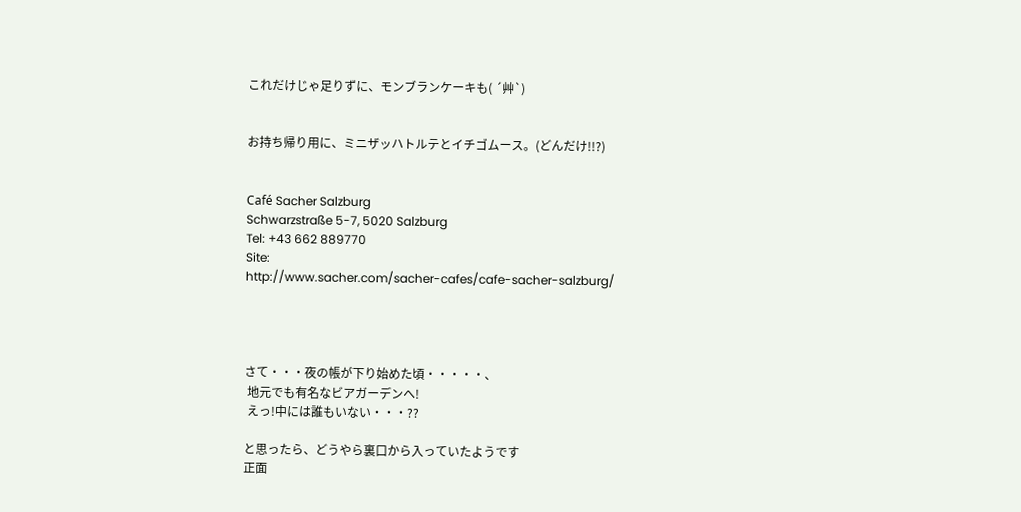これだけじゃ足りずに、モンブランケーキも( ´艸`)


お持ち帰り用に、ミニザッハトルテとイチゴムース。(どんだけ!!?)


Café Sacher Salzburg
Schwarzstraße 5-7, 5020 Salzburg
Tel: +43 662 889770
Site:
http://www.sacher.com/sacher-cafes/cafe-sacher-salzburg/




さて・・・夜の帳が下り始めた頃・・・・・、
 地元でも有名なビアガーデンへ!
 えっ!中には誰もいない・・・??

と思ったら、どうやら裏口から入っていたようです
正面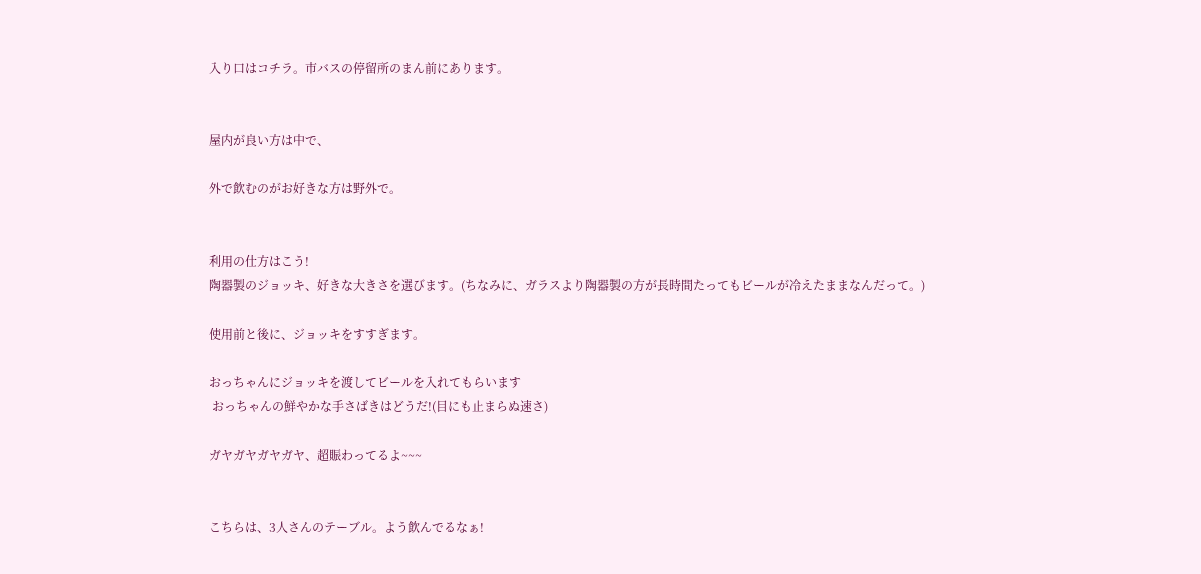入り口はコチラ。市バスの停留所のまん前にあります。


屋内が良い方は中で、

外で飲むのがお好きな方は野外で。


利用の仕方はこう!
陶器製のジョッキ、好きな大きさを選びます。(ちなみに、ガラスより陶器製の方が長時間たってもビールが冷えたままなんだって。)

使用前と後に、ジョッキをすすぎます。

おっちゃんにジョッキを渡してビールを入れてもらいます
 おっちゃんの鮮やかな手さばきはどうだ!(目にも止まらぬ速さ)

ガヤガヤガヤガヤ、超賑わってるよ~~~


こちらは、3人さんのテーブル。よう飲んでるなぁ!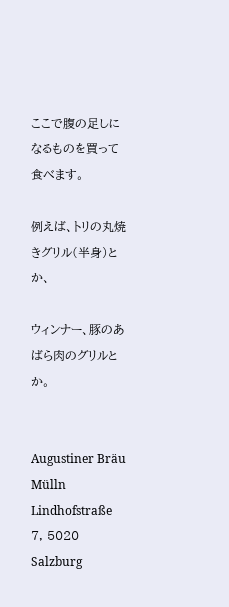ここで腹の足しになるものを買って食べます。

例えば、トリの丸焼きグリル(半身)とか、

ウィンナー、豚のあばら肉のグリルとか。


Augustiner Bräu Mülln
Lindhofstraße 7, 5020 Salzburg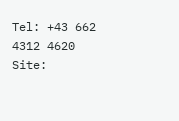Tel: +43 662 4312 4620
Site: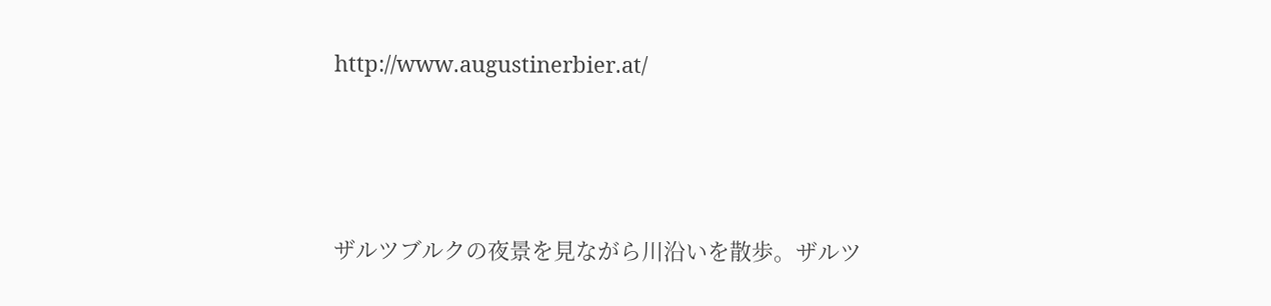http://www.augustinerbier.at/




ザルツブルクの夜景を見ながら川沿いを散歩。ザルツ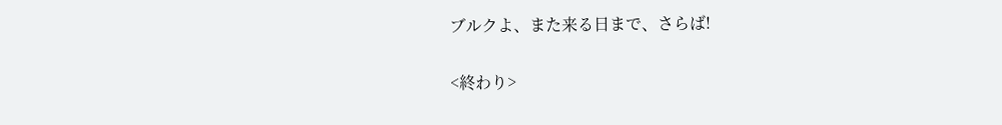ブルクよ、また来る日まで、さらば!


<終わり>